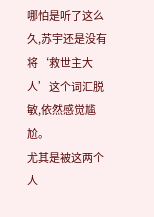哪怕是听了这么久,苏宇还是没有将‘救世主大人’这个词汇脱敏,依然感觉尴尬。
尤其是被这两个人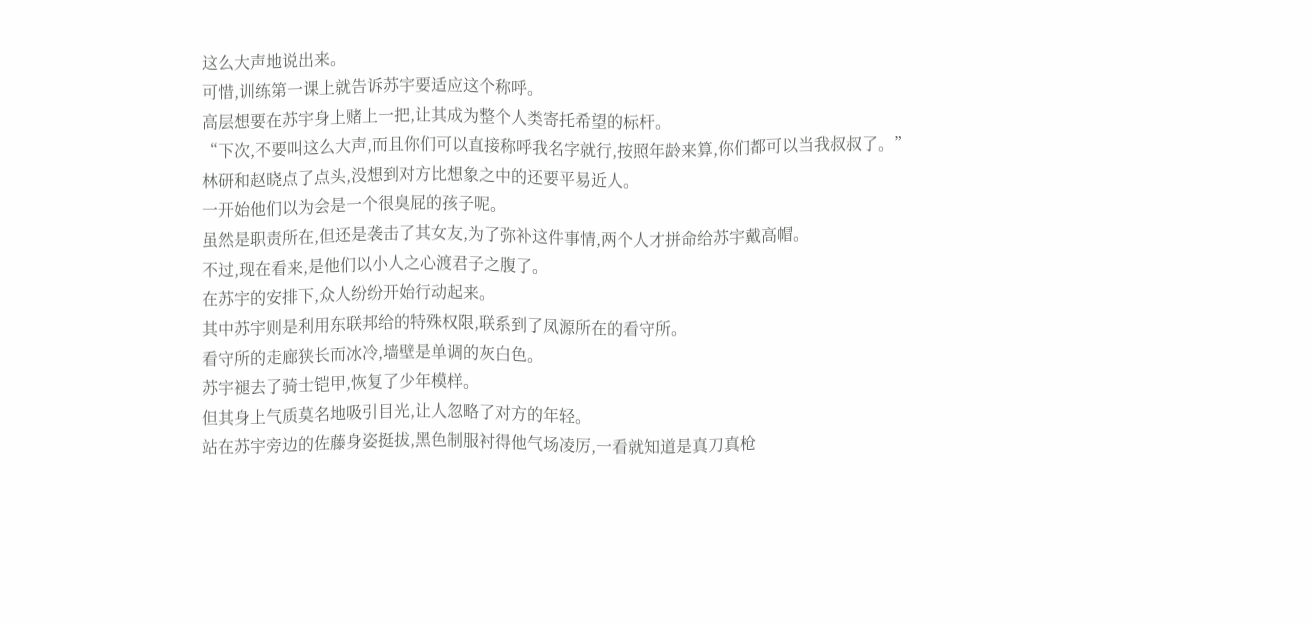这么大声地说出来。
可惜,训练第一课上就告诉苏宇要适应这个称呼。
高层想要在苏宇身上赌上一把,让其成为整个人类寄托希望的标杆。
“下次,不要叫这么大声,而且你们可以直接称呼我名字就行,按照年龄来算,你们都可以当我叔叔了。”
林研和赵晓点了点头,没想到对方比想象之中的还要平易近人。
一开始他们以为会是一个很臭屁的孩子呢。
虽然是职责所在,但还是袭击了其女友,为了弥补这件事情,两个人才拼命给苏宇戴高帽。
不过,现在看来,是他们以小人之心渡君子之腹了。
在苏宇的安排下,众人纷纷开始行动起来。
其中苏宇则是利用东联邦给的特殊权限,联系到了凤源所在的看守所。
看守所的走廊狭长而冰冷,墙壁是单调的灰白色。
苏宇褪去了骑士铠甲,恢复了少年模样。
但其身上气质莫名地吸引目光,让人忽略了对方的年轻。
站在苏宇旁边的佐藤身姿挺拔,黑色制服衬得他气场凌厉,一看就知道是真刀真枪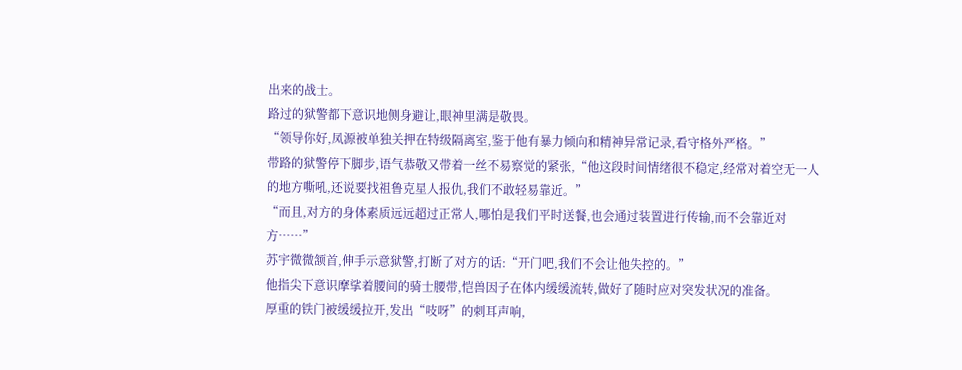出来的战士。
路过的狱警都下意识地侧身避让,眼神里满是敬畏。
“领导你好,凤源被单独关押在特级隔离室,鉴于他有暴力倾向和精神异常记录,看守格外严格。”
带路的狱警停下脚步,语气恭敬又带着一丝不易察觉的紧张,“他这段时间情绪很不稳定,经常对着空无一人的地方嘶吼,还说要找祖鲁克星人报仇,我们不敢轻易靠近。”
“而且,对方的身体素质远远超过正常人,哪怕是我们平时送餐,也会通过装置进行传输,而不会靠近对方……”
苏宇微微颔首,伸手示意狱警,打断了对方的话:“开门吧,我们不会让他失控的。”
他指尖下意识摩挲着腰间的骑士腰带,恺兽因子在体内缓缓流转,做好了随时应对突发状况的准备。
厚重的铁门被缓缓拉开,发出“吱呀”的刺耳声响,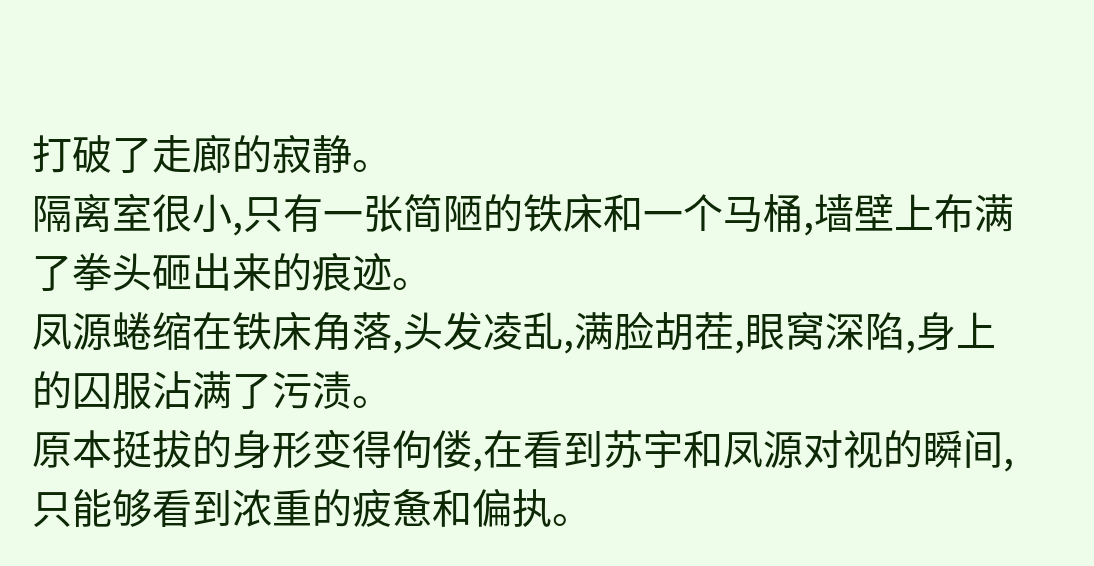打破了走廊的寂静。
隔离室很小,只有一张简陋的铁床和一个马桶,墙壁上布满了拳头砸出来的痕迹。
凤源蜷缩在铁床角落,头发凌乱,满脸胡茬,眼窝深陷,身上的囚服沾满了污渍。
原本挺拔的身形变得佝偻,在看到苏宇和凤源对视的瞬间,只能够看到浓重的疲惫和偏执。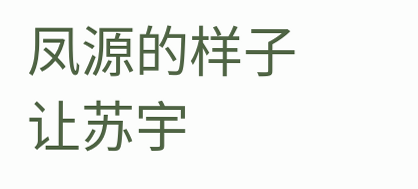凤源的样子让苏宇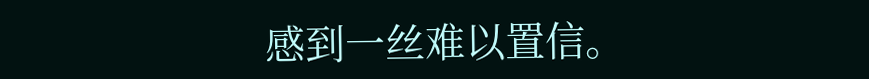感到一丝难以置信。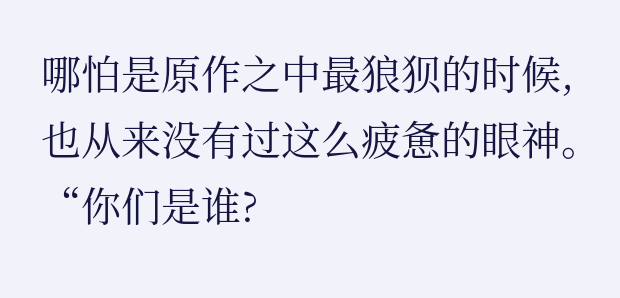哪怕是原作之中最狼狈的时候,也从来没有过这么疲惫的眼神。
“你们是谁?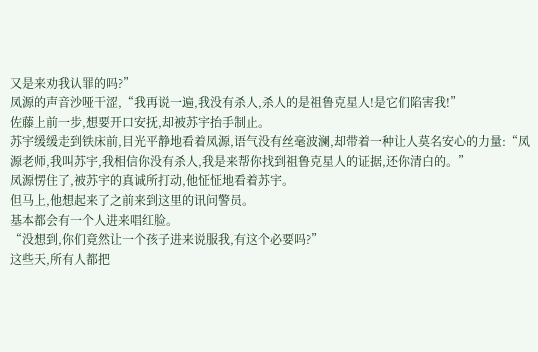又是来劝我认罪的吗?”
凤源的声音沙哑干涩,“我再说一遍,我没有杀人,杀人的是祖鲁克星人!是它们陷害我!”
佐藤上前一步,想要开口安抚,却被苏宇抬手制止。
苏宇缓缓走到铁床前,目光平静地看着凤源,语气没有丝毫波澜,却带着一种让人莫名安心的力量:“凤源老师,我叫苏宇,我相信你没有杀人,我是来帮你找到祖鲁克星人的证据,还你清白的。”
凤源愣住了,被苏宇的真诚所打动,他怔怔地看着苏宇。
但马上,他想起来了之前来到这里的讯问警员。
基本都会有一个人进来唱红脸。
“没想到,你们竟然让一个孩子进来说服我,有这个必要吗?”
这些天,所有人都把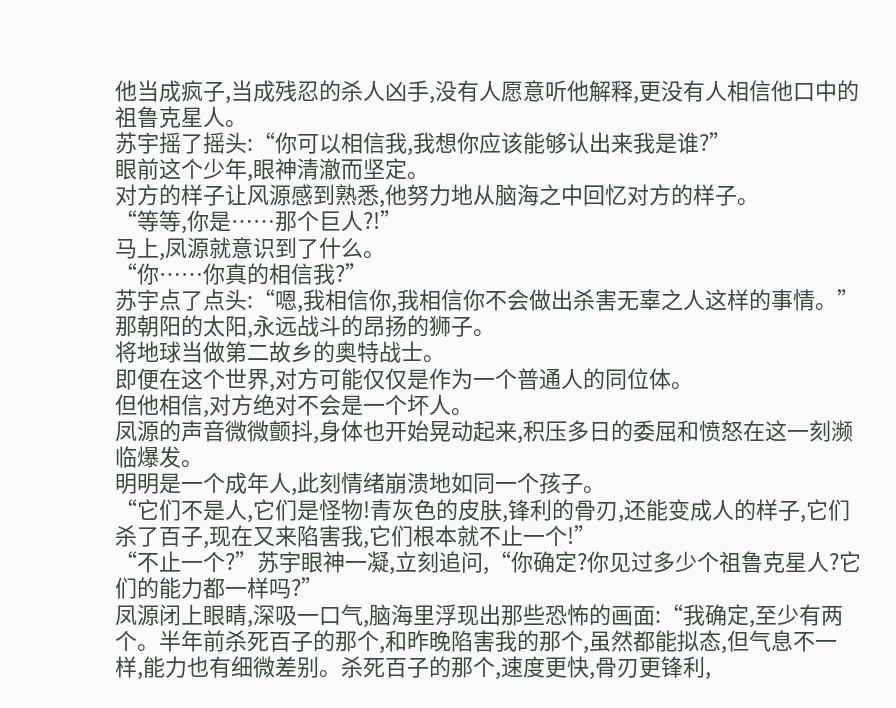他当成疯子,当成残忍的杀人凶手,没有人愿意听他解释,更没有人相信他口中的祖鲁克星人。
苏宇摇了摇头:“你可以相信我,我想你应该能够认出来我是谁?”
眼前这个少年,眼神清澈而坚定。
对方的样子让风源感到熟悉,他努力地从脑海之中回忆对方的样子。
“等等,你是……那个巨人?!”
马上,凤源就意识到了什么。
“你……你真的相信我?”
苏宇点了点头:“嗯,我相信你,我相信你不会做出杀害无辜之人这样的事情。”
那朝阳的太阳,永远战斗的昂扬的狮子。
将地球当做第二故乡的奥特战士。
即便在这个世界,对方可能仅仅是作为一个普通人的同位体。
但他相信,对方绝对不会是一个坏人。
凤源的声音微微颤抖,身体也开始晃动起来,积压多日的委屈和愤怒在这一刻濒临爆发。
明明是一个成年人,此刻情绪崩溃地如同一个孩子。
“它们不是人,它们是怪物!青灰色的皮肤,锋利的骨刃,还能变成人的样子,它们杀了百子,现在又来陷害我,它们根本就不止一个!”
“不止一个?”苏宇眼神一凝,立刻追问,“你确定?你见过多少个祖鲁克星人?它们的能力都一样吗?”
凤源闭上眼睛,深吸一口气,脑海里浮现出那些恐怖的画面:“我确定,至少有两个。半年前杀死百子的那个,和昨晚陷害我的那个,虽然都能拟态,但气息不一样,能力也有细微差别。杀死百子的那个,速度更快,骨刃更锋利,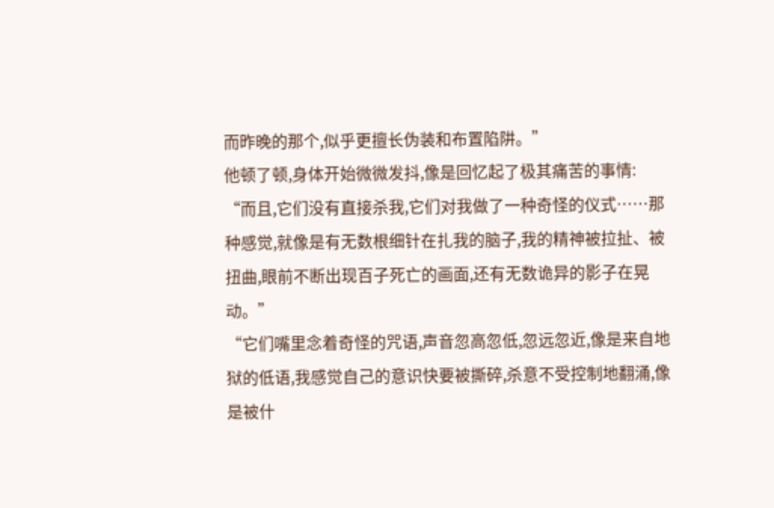而昨晚的那个,似乎更擅长伪装和布置陷阱。”
他顿了顿,身体开始微微发抖,像是回忆起了极其痛苦的事情:
“而且,它们没有直接杀我,它们对我做了一种奇怪的仪式……那种感觉,就像是有无数根细针在扎我的脑子,我的精神被拉扯、被扭曲,眼前不断出现百子死亡的画面,还有无数诡异的影子在晃动。”
“它们嘴里念着奇怪的咒语,声音忽高忽低,忽远忽近,像是来自地狱的低语,我感觉自己的意识快要被撕碎,杀意不受控制地翻涌,像是被什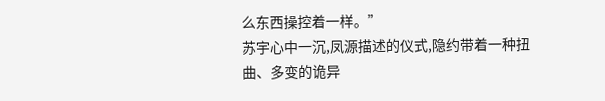么东西操控着一样。”
苏宇心中一沉,凤源描述的仪式,隐约带着一种扭曲、多变的诡异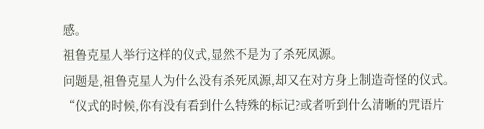感。
祖鲁克星人举行这样的仪式,显然不是为了杀死凤源。
问题是,祖鲁克星人为什么没有杀死凤源,却又在对方身上制造奇怪的仪式。
“仪式的时候,你有没有看到什么特殊的标记?或者听到什么清晰的咒语片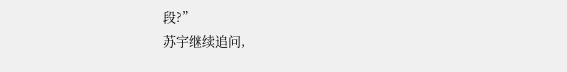段?”
苏宇继续追问,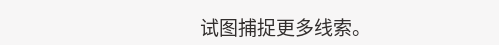试图捕捉更多线索。